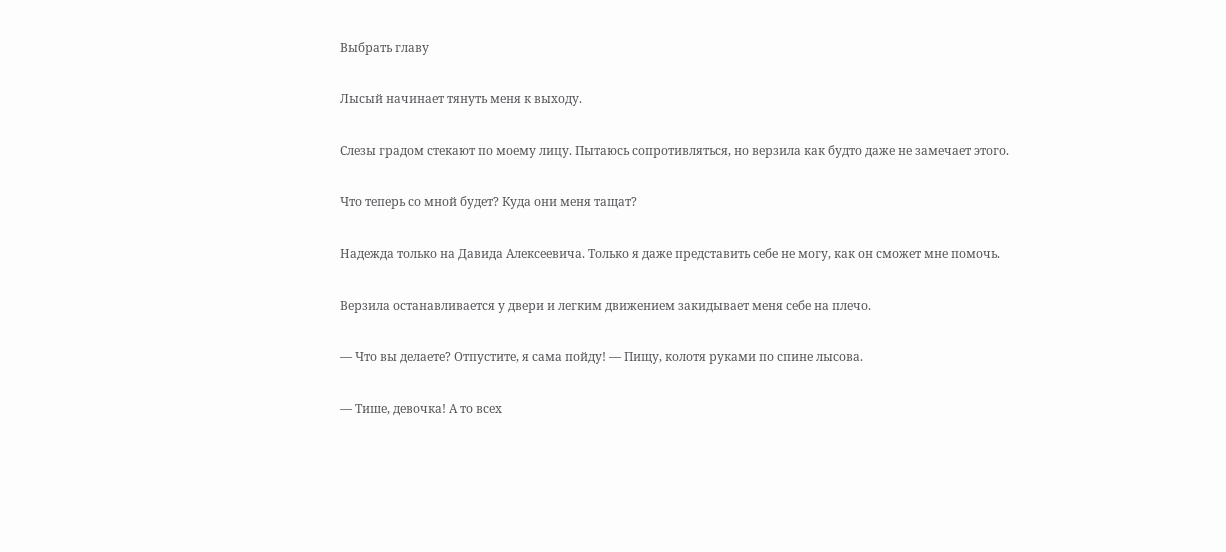Выбрать главу

Лысый начинает тянуть меня к выходу.

Слезы градом стекают по моему лицу. Пытаюсь сопротивляться, но верзила как будто даже не замечает этого.

Что теперь со мной будет? Куда они меня тащат?

Надежда только на Давида Алексеевича. Только я даже представить себе не могу, как он сможет мне помочь.

Верзила останавливается у двери и легким движением закидывает меня себе на плечо.

— Что вы делаете? Отпустите, я сама пойду! — Пищу, колотя руками по спине лысова.

— Тише, девочка! А то всех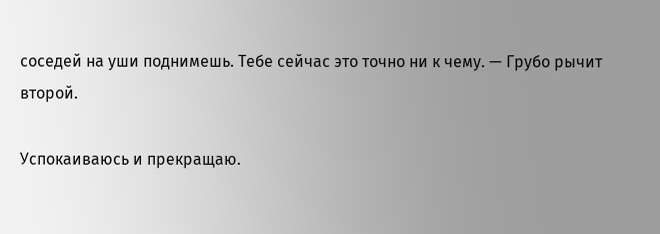соседей на уши поднимешь. Тебе сейчас это точно ни к чему. — Грубо рычит второй.

Успокаиваюсь и прекращаю.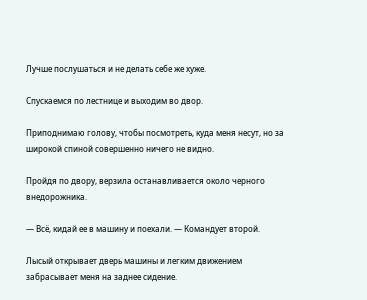Лучше послушаться и не делать себе же хуже.

Спускаемся по лестнице и выходим во двор.

Приподнимаю голову, чтобы посмотреть, куда меня несут, но за широкой спиной совершенно ничего не видно.

Пройдя по двору, верзила останавливается около черного внедорожника.

— Всё, кидай ее в машину и поехали. — Командует второй.

Лысый открывает дверь машины и легким движением забрасывает меня на заднее сидение.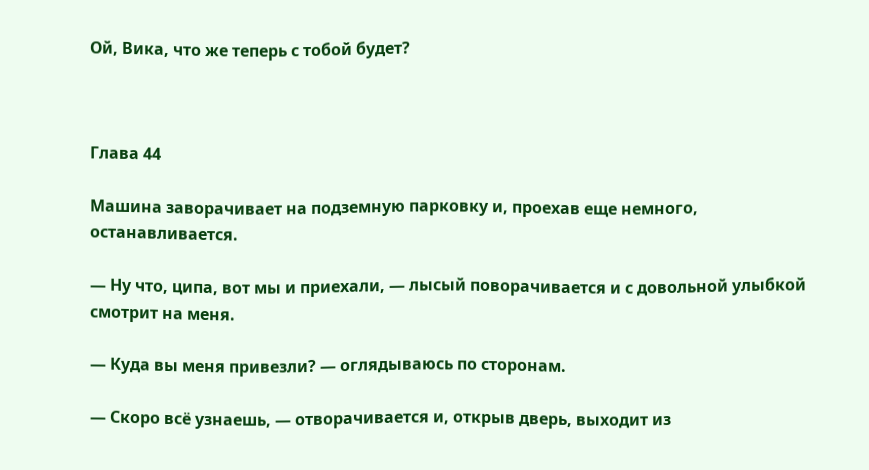Ой, Вика, что же теперь с тобой будет?



Глава 44

Машина заворачивает на подземную парковку и, проехав еще немного, останавливается.

— Ну что, ципа, вот мы и приехали, — лысый поворачивается и с довольной улыбкой смотрит на меня.

— Куда вы меня привезли? — оглядываюсь по сторонам.

— Скоро всё узнаешь, — отворачивается и, открыв дверь, выходит из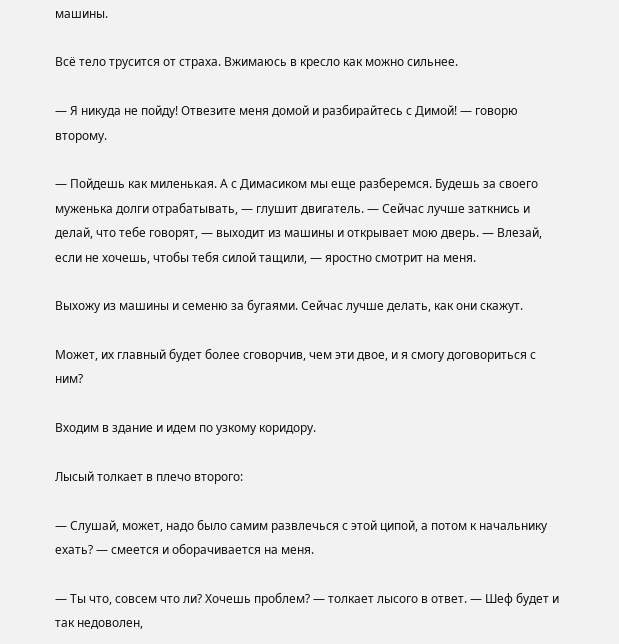машины.

Всё тело трусится от страха. Вжимаюсь в кресло как можно сильнее.

— Я никуда не пойду! Отвезите меня домой и разбирайтесь с Димой! — говорю второму.

— Пойдешь как миленькая. А с Димасиком мы еще разберемся. Будешь за своего муженька долги отрабатывать, — глушит двигатель. — Сейчас лучше заткнись и делай, что тебе говорят, — выходит из машины и открывает мою дверь. — Влезай, если не хочешь, чтобы тебя силой тащили, — яростно смотрит на меня.

Выхожу из машины и семеню за бугаями. Сейчас лучше делать, как они скажут.

Может, их главный будет более сговорчив, чем эти двое, и я смогу договориться с ним?

Входим в здание и идем по узкому коридору.

Лысый толкает в плечо второго:

— Слушай, может, надо было самим развлечься с этой ципой, а потом к начальнику ехать? — смеется и оборачивается на меня.

— Ты что, совсем что ли? Хочешь проблем? — толкает лысого в ответ. — Шеф будет и так недоволен,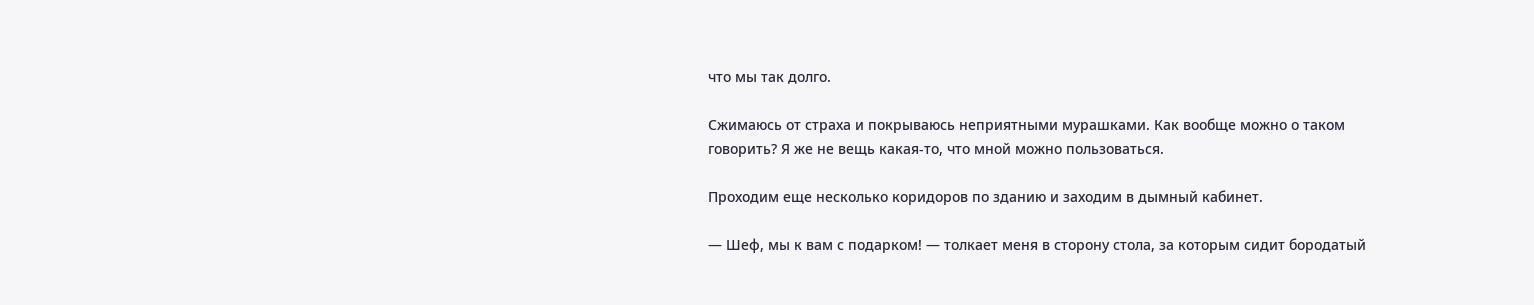что мы так долго.

Сжимаюсь от страха и покрываюсь неприятными мурашками. Как вообще можно о таком говорить? Я же не вещь какая-то, что мной можно пользоваться.

Проходим еще несколько коридоров по зданию и заходим в дымный кабинет.

— Шеф, мы к вам с подарком! — толкает меня в сторону стола, за которым сидит бородатый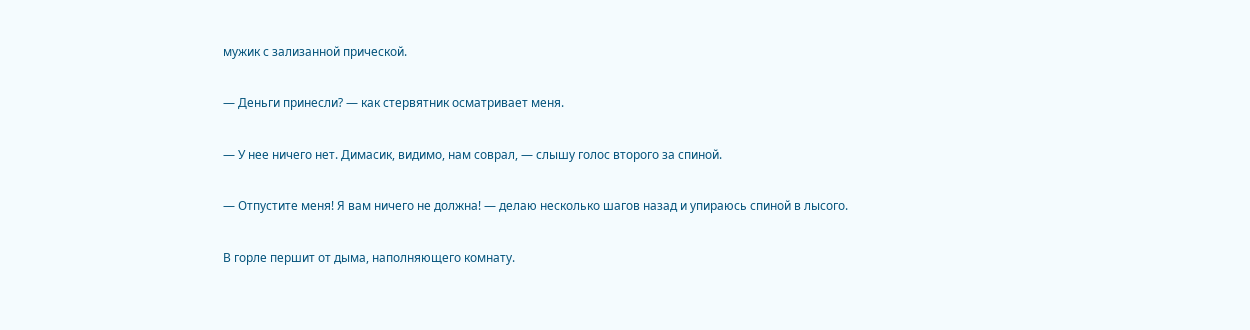мужик с зализанной прической.

— Деньги принесли? — как стервятник осматривает меня.

— У нее ничего нет. Димасик, видимо, нам соврал, — слышу голос второго за спиной.

— Отпустите меня! Я вам ничего не должна! — делаю несколько шагов назад и упираюсь спиной в лысого.

В горле першит от дыма, наполняющего комнату.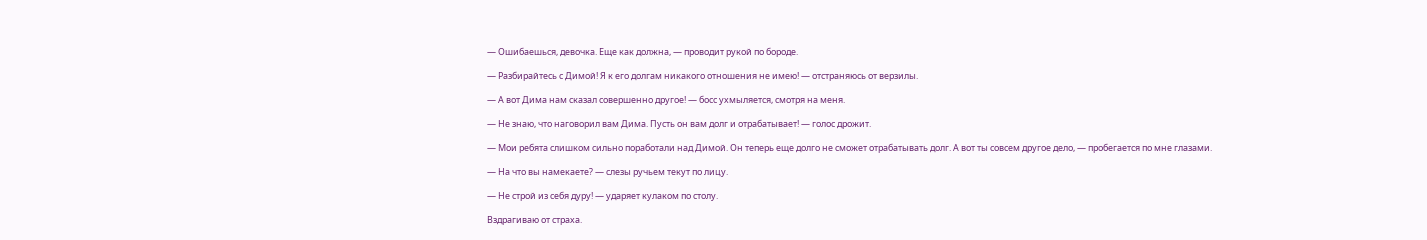— Ошибаешься, девочка. Еще как должна, — проводит рукой по бороде.

— Разбирайтесь с Димой! Я к его долгам никакого отношения не имею! — отстраняюсь от верзилы.

— А вот Дима нам сказал совершенно другое! — босс ухмыляется, смотря на меня.

— Не знаю, что наговорил вам Дима. Пусть он вам долг и отрабатывает! — голос дрожит.

— Мои ребята слишком сильно поработали над Димой. Он теперь еще долго не сможет отрабатывать долг. А вот ты совсем другое дело, — пробегается по мне глазами.

— На что вы намекаете? — слезы ручьем текут по лицу.

— Не строй из себя дуру! — ударяет кулаком по столу.

Вздрагиваю от страха.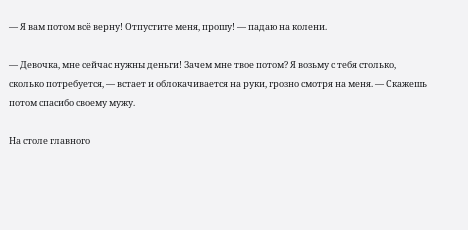— Я вам потом всё верну! Отпустите меня, прошу! — падаю на колени.

— Девочка, мне сейчас нужны деньги! Зачем мне твое потом? Я возьму с тебя столько, сколько потребуется, — встает и облокачивается на руки, грозно смотря на меня. — Скажешь потом спасибо своему мужу.

На столе главного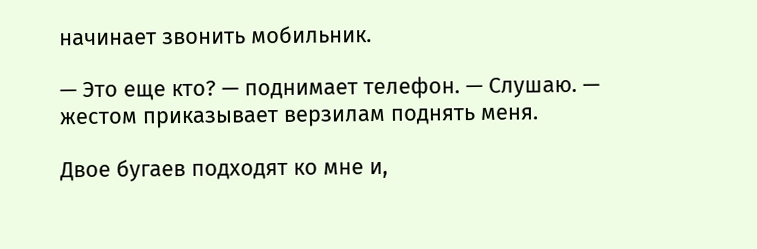начинает звонить мобильник.

— Это еще кто? — поднимает телефон. — Слушаю. — жестом приказывает верзилам поднять меня.

Двое бугаев подходят ко мне и,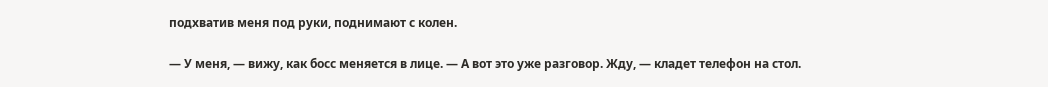подхватив меня под руки, поднимают с колен.

— У меня, — вижу, как босс меняется в лице. — А вот это уже разговор. Жду, — кладет телефон на стол.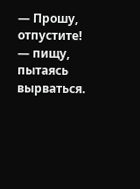— Прошу, отпустите! — пищу, пытаясь вырваться.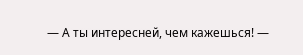— А ты интересней, чем кажешься! —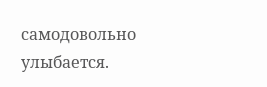самодовольно улыбается.